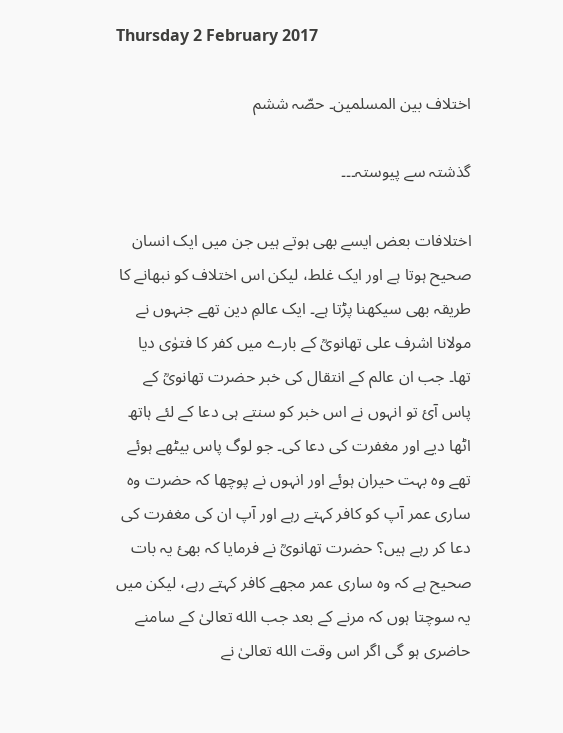Thursday 2 February 2017

اختلاف بین المسلمین۔ حصّہ ششم

گذشتہ سے پیوستہ۔۔۔

اختلافات بعض ایسے بھی ہوتے ہیں جن میں ایک انسان صحیح ہوتا ہے اور ایک غلط، لیکن اس اختلاف کو نبھانے کا طریقہ بھی سیکھنا پڑتا ہے۔ ایک عالمِ دین تھے جنہوں نے مولانا اشرف علی تھانویؒ کے بارے میں کفر کا فتوٰی دیا تھا۔ جب ان عالم کے انتقال کی خبر حضرت تھانویؒ کے پاس آئ تو انہوں نے اس خبر کو سنتے ہی دعا کے لئے ہاتھ اٹھا دیے اور مغفرت کی دعا کی۔ جو لوگ پاس بیٹھے ہوئے تھے وہ بہت حیران ہوئے اور انہوں نے پوچھا کہ حضرت وہ ساری عمر آپ کو کافر کہتے رہے اور آپ ان کی مغفرت کی دعا کر رہے ہیں؟ حضرت تھانویؒ نے فرمایا کہ بھئ یہ بات صحیح ہے کہ وہ ساری عمر مجھے کافر کہتے رہے، لیکن میں یہ سوچتا ہوں کہ مرنے کے بعد جب الله تعالیٰ کے سامنے حاضری ہو گی اگر اس وقت الله تعالیٰ نے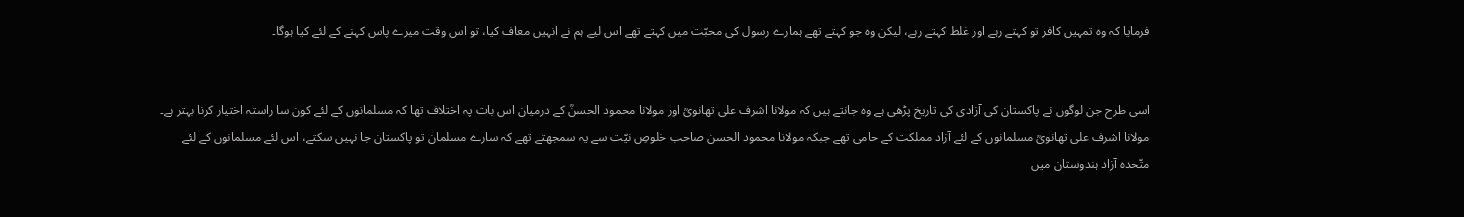فرمایا کہ وہ تمہیں کافر تو کہتے رہے اور غلط کہتے رہے، لیکن وہ جو کہتے تھے ہمارے رسول کی محبّت میں کہتے تھے اس لیے ہم نے انہیں معاف کیا، تو اس وقت میرے پاس کہنے کے لئے کیا ہوگا۔


اسی طرح جن لوگوں نے پاکستان کی آزادی کی تاریخ پڑھی ہے وہ جانتے ہیں کہ مولانا اشرف علی تھانویؒ اور مولانا محمود الحسنؒ کے درمیان اس بات پہ اختلاف تھا کہ مسلمانوں کے لئے کون سا راستہ اختیار کرنا بہتر ہے۔ مولانا اشرف علی تھانویؒ مسلمانوں کے لئے آزاد مملکت کے حامی تھے جبکہ مولانا محمود الحسن صاحب خلوصِ نیّت سے یہ سمجھتے تھے کہ سارے مسلمان تو پاکستان جا نہیں سکتے، اس لئے مسلمانوں کے لئے متّحدہ آزاد ہندوستان میں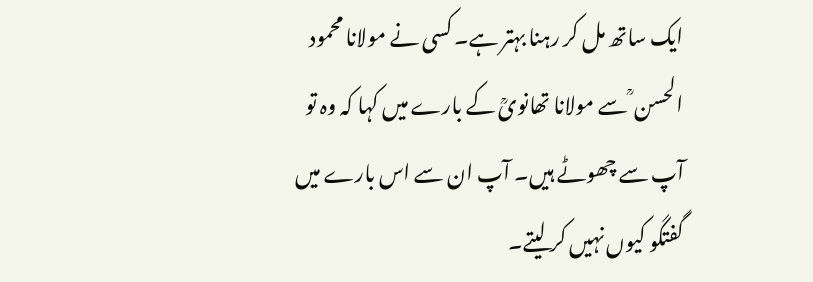ایک ساتھ مل کر رہنا بہتر ہے۔ کسی نے مولانا محمود الحسن ؒ سے مولانا تھانویؒ کے بارے میں کہا کہ وہ تو آپ سے چھوٹے ہیں۔ آپ ان سے اس بارے میں گفتگو کیوں نہیں کر لیتے۔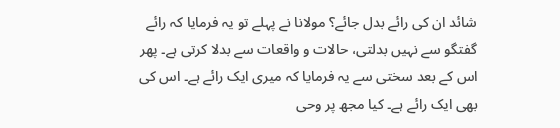شائد ان کی رائے بدل جائے؟ مولانا نے پہلے تو یہ فرمایا کہ رائے گفتگو سے نہیں بدلتی، حالات و واقعات سے بدلا کرتی ہے۔ پھر اس کے بعد سختی سے یہ فرمایا کہ میری ایک رائے ہے۔ اس کی بھی ایک رائے ہے۔ کیا مجھ پر وحی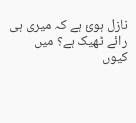نازل ہوئ ہے کہ میری ہی رائے ٹھیک ہے؟ میں کیوں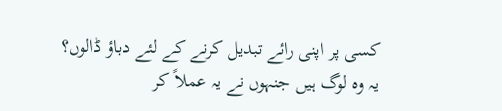کسی پر اپنی رائے تبدیل کرنے کے لئے دباؤ ڈالوں؟
یہ وہ لوگ ہیں جنہوں نے یہ عملاً کر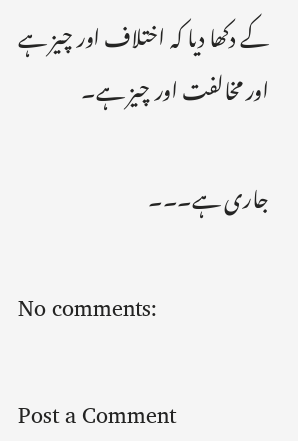کے دکھا دیا کہ اختلاف اور چیز ہے اور مخالفت اور چیز ہے۔

جاری ہے۔۔۔

No comments:

Post a Comment